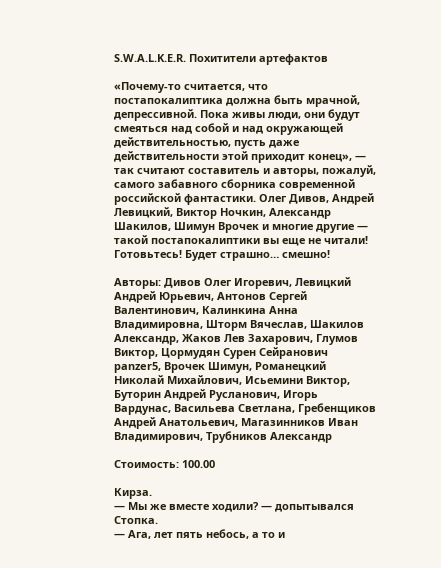S.W.A.L.K.E.R. Похитители артефактов

«Почему-то считается, что постапокалиптика должна быть мрачной, депрессивной. Пока живы люди, они будут смеяться над собой и над окружающей действительностью, пусть даже действительности этой приходит конец», — так считают составитель и авторы, пожалуй, самого забавного сборника современной российской фантастики. Олег Дивов, Андрей Левицкий, Виктор Ночкин, Александр Шакилов, Шимун Врочек и многие другие — такой постапокалиптики вы еще не читали! Готовьтесь! Будет страшно… смешно!

Авторы: Дивов Олег Игоревич, Левицкий Андрей Юрьевич, Антонов Сергей Валентинович, Калинкина Анна Владимировна, Шторм Вячеслав, Шакилов Александр, Жаков Лев Захарович, Глумов Виктор, Цормудян Сурен Сейранович panzer5, Врочек Шимун, Романецкий Николай Михайлович, Исьемини Виктор, Буторин Андрей Русланович, Игорь Вардунас, Васильева Светлана, Гребенщиков Андрей Анатольевич, Магазинников Иван Владимирович, Трубников Александр

Стоимость: 100.00

Кирза.
— Мы же вместе ходили? — допытывался Стопка.
— Ага, лет пять небось, а то и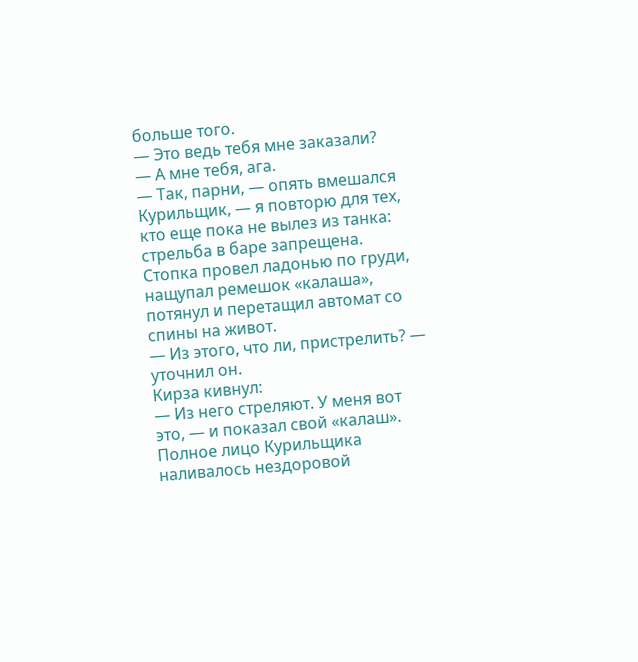больше того.
— Это ведь тебя мне заказали?
— А мне тебя, ага.
— Так, парни, — опять вмешался Курильщик, — я повторю для тех, кто еще пока не вылез из танка: стрельба в баре запрещена.
Стопка провел ладонью по груди, нащупал ремешок «калаша», потянул и перетащил автомат со спины на живот.
— Из этого, что ли, пристрелить? — уточнил он.
Кирза кивнул:
— Из него стреляют. У меня вот это, — и показал свой «калаш».
Полное лицо Курильщика наливалось нездоровой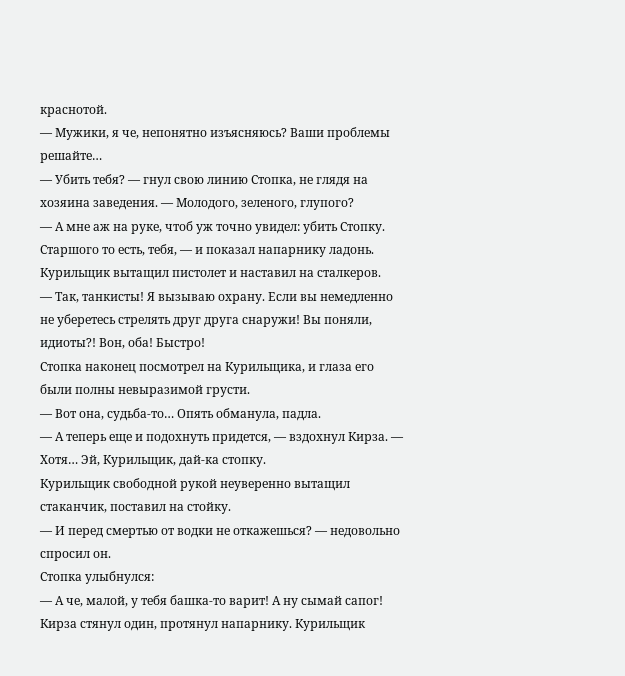краснотой.
— Мужики, я че, непонятно изъясняюсь? Ваши проблемы решайте…
— Убить тебя? — гнул свою линию Стопка, не глядя на хозяина заведения. — Молодого, зеленого, глупого?
— А мне аж на руке, чтоб уж точно увидел: убить Стопку. Старшого то есть, тебя, — и показал напарнику ладонь.
Курильщик вытащил пистолет и наставил на сталкеров.
— Так, танкисты! Я вызываю охрану. Если вы немедленно не уберетесь стрелять друг друга снаружи! Вы поняли, идиоты?! Вон, оба! Быстро!
Стопка наконец посмотрел на Курильщика, и глаза его были полны невыразимой грусти.
— Вот она, судьба-то… Опять обманула, падла.
— А теперь еще и подохнуть придется, — вздохнул Кирза. — Хотя… Эй, Курильщик, дай-ка стопку.
Курильщик свободной рукой неуверенно вытащил стаканчик, поставил на стойку.
— И перед смертью от водки не откажешься? — недовольно спросил он.
Стопка улыбнулся:
— А че, малой, у тебя башка-то варит! А ну сымай сапог!
Кирза стянул один, протянул напарнику. Курильщик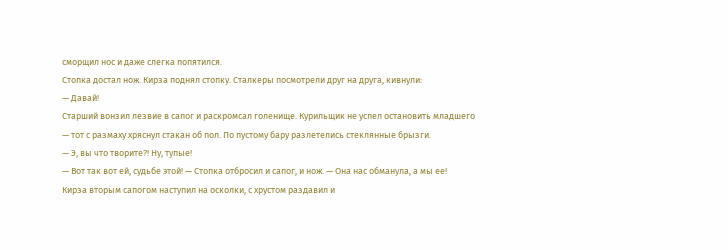сморщил нос и даже слегка попятился.
Стопка достал нож. Кирза поднял стопку. Сталкеры посмотрели друг на друга, кивнули:
— Давай!
Старший вонзил лезвие в сапог и раскромсал голенище. Курильщик не успел остановить младшего — тот с размаху хряснул стакан об пол. По пустому бару разлетелись стеклянные брызги.
— Э, вы что творите?! Ну, тупые!
— Вот так вот ей, судьбе этой! — Стопка отбросил и сапог, и нож. — Она нас обманула, а мы ее!
Кирза вторым сапогом наступил на осколки, с хрустом раздавил и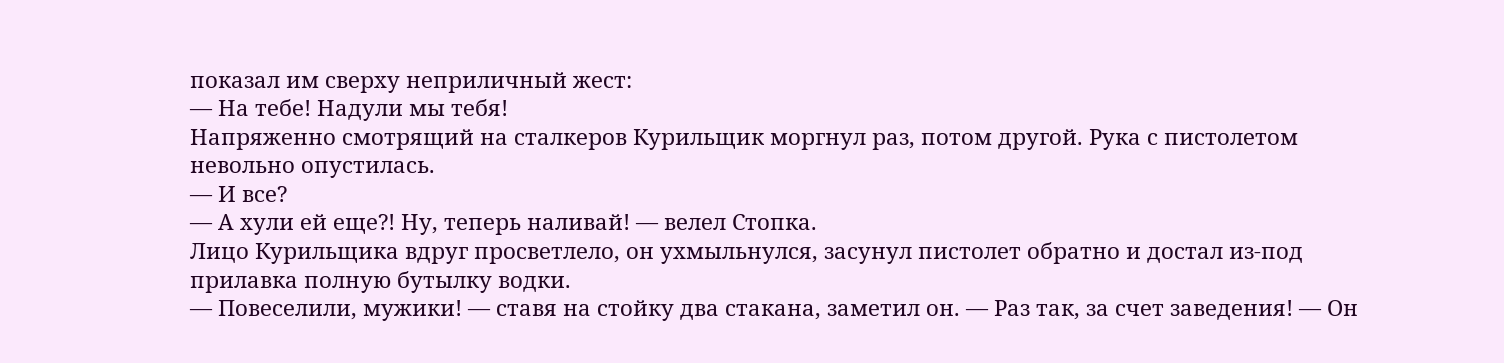показал им сверху неприличный жест:
— На тебе! Надули мы тебя!
Напряженно смотрящий на сталкеров Курильщик моргнул раз, потом другой. Рука с пистолетом невольно опустилась.
— И все?
— А хули ей еще?! Ну, теперь наливай! — велел Стопка.
Лицо Курильщика вдруг просветлело, он ухмыльнулся, засунул пистолет обратно и достал из-под прилавка полную бутылку водки.
— Повеселили, мужики! — ставя на стойку два стакана, заметил он. — Раз так, за счет заведения! — Он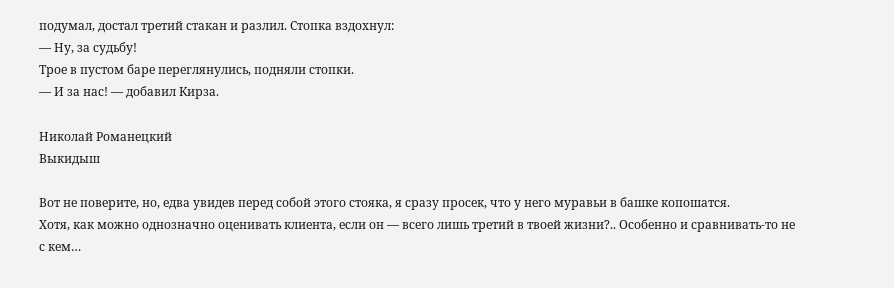подумал, достал третий стакан и разлил. Стопка вздохнул:
— Ну, за судьбу!
Трое в пустом баре переглянулись, подняли стопки.
— И за нас! — добавил Кирза.

Николай Романецкий
Выкидыш

Вот не поверите, но, едва увидев перед собой этого стояка, я сразу просек, что у него муравьи в башке копошатся.
Хотя, как можно однозначно оценивать клиента, если он — всего лишь третий в твоей жизни?.. Особенно и сравнивать-то не с кем…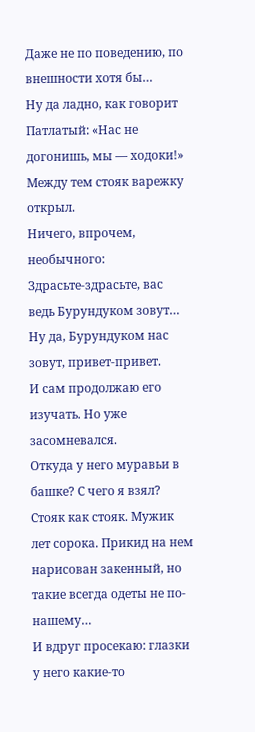Даже не по поведению, по внешности хотя бы…
Ну да ладно, как говорит Патлатый: «Нас не догонишь, мы — ходоки!»
Между тем стояк варежку открыл.
Ничего, впрочем, необычного:
Здрасьте-здрасьте, вас ведь Бурундуком зовут…
Ну да, Бурундуком нас зовут, привет-привет.
И сам продолжаю его изучать. Но уже засомневался.
Откуда у него муравьи в башке? С чего я взял?
Стояк как стояк. Мужик лет сорока. Прикид на нем нарисован закенный, но такие всегда одеты не по-нашему…
И вдруг просекаю: глазки у него какие-то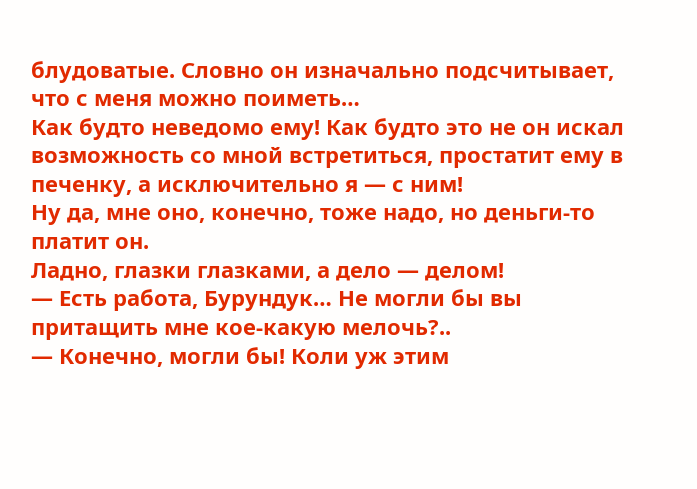блудоватые. Словно он изначально подсчитывает, что с меня можно поиметь…
Как будто неведомо ему! Как будто это не он искал возможность со мной встретиться, простатит ему в печенку, а исключительно я — с ним!
Ну да, мне оно, конечно, тоже надо, но деньги-то платит он.
Ладно, глазки глазками, а дело — делом!
— Есть работа, Бурундук… Не могли бы вы притащить мне кое-какую мелочь?..
— Конечно, могли бы! Коли уж этим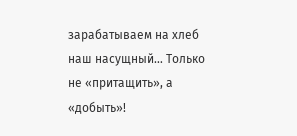зарабатываем на хлеб наш насущный… Только не «притащить», а «добыть»!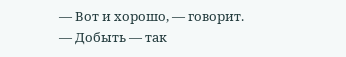— Вот и хорошо, — говорит. — Добыть — так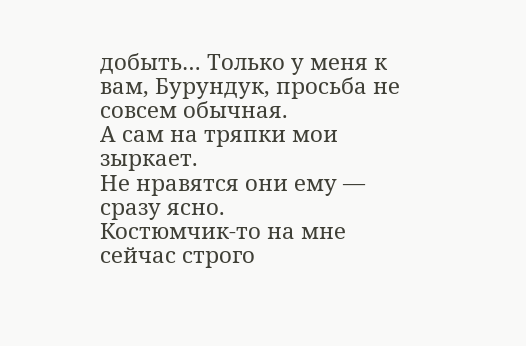добыть… Только у меня к вам, Бурундук, просьба не совсем обычная.
А сам на тряпки мои зыркает.
Не нравятся они ему — сразу ясно.
Костюмчик-то на мне сейчас строго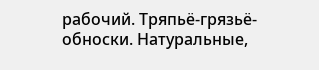рабочий. Тряпьё-грязьё-обноски. Натуральные,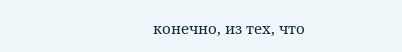конечно, из тех, что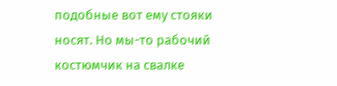подобные вот ему стояки носят. Но мы-то рабочий костюмчик на свалке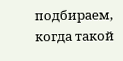подбираем, когда такой